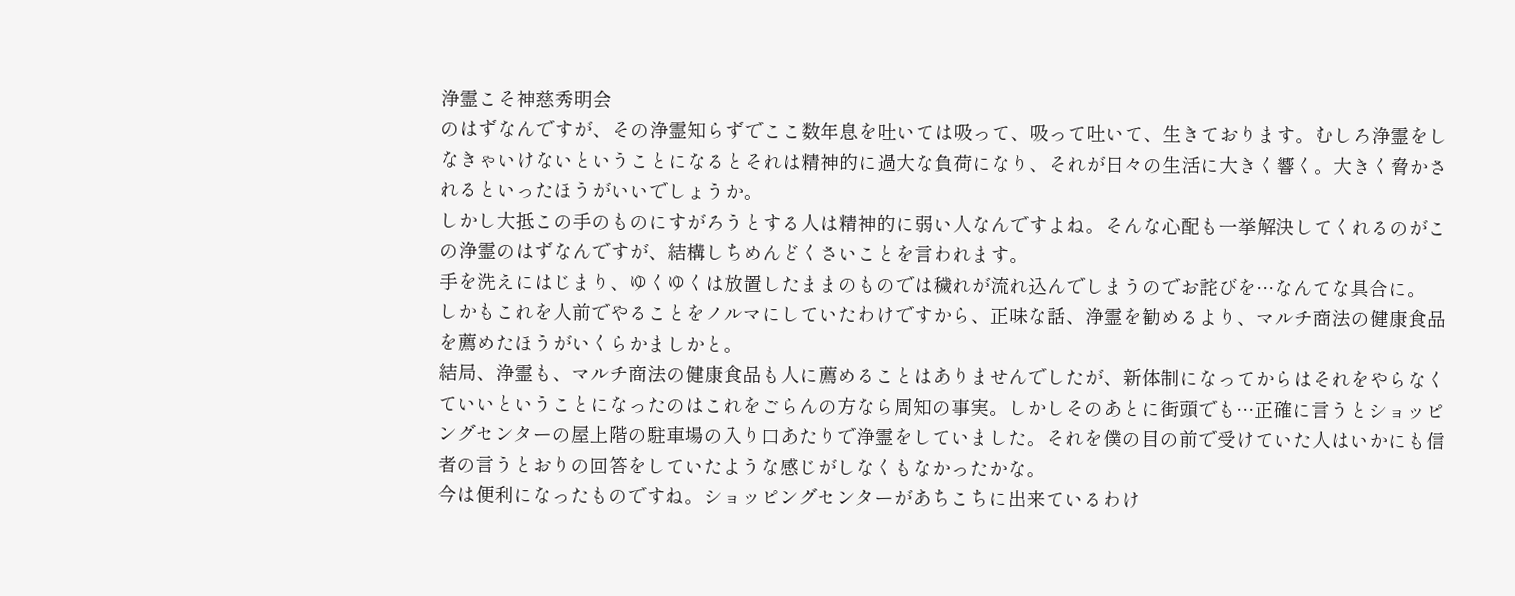浄霊こそ神慈秀明会
のはずなんですが、その浄霊知らずでここ数年息を吐いては吸って、吸って吐いて、生きております。むしろ浄霊をしなきゃいけないということになるとそれは精神的に過大な負荷になり、それが日々の生活に大きく響く。大きく脅かされるといったほうがいいでしょうか。
しかし大抵この手のものにすがろうとする人は精神的に弱い人なんですよね。そんな心配も一挙解決してくれるのがこの浄霊のはずなんですが、結構しちめんどくさいことを言われます。
手を洗えにはじまり、ゆくゆくは放置したままのものでは穢れが流れ込んでしまうのでお詫びを…なんてな具合に。
しかもこれを人前でやることをノルマにしていたわけですから、正味な話、浄霊を勧めるより、マルチ商法の健康食品を薦めたほうがいくらかましかと。
結局、浄霊も、マルチ商法の健康食品も人に薦めることはありませんでしたが、新体制になってからはそれをやらなくていいということになったのはこれをごらんの方なら周知の事実。しかしそのあとに街頭でも…正確に言うとショッピングセンターの屋上階の駐車場の入り口あたりで浄霊をしていました。それを僕の目の前で受けていた人はいかにも信者の言うとおりの回答をしていたような感じがしなくもなかったかな。
今は便利になったものですね。ショッピングセンターがあちこちに出来ているわけ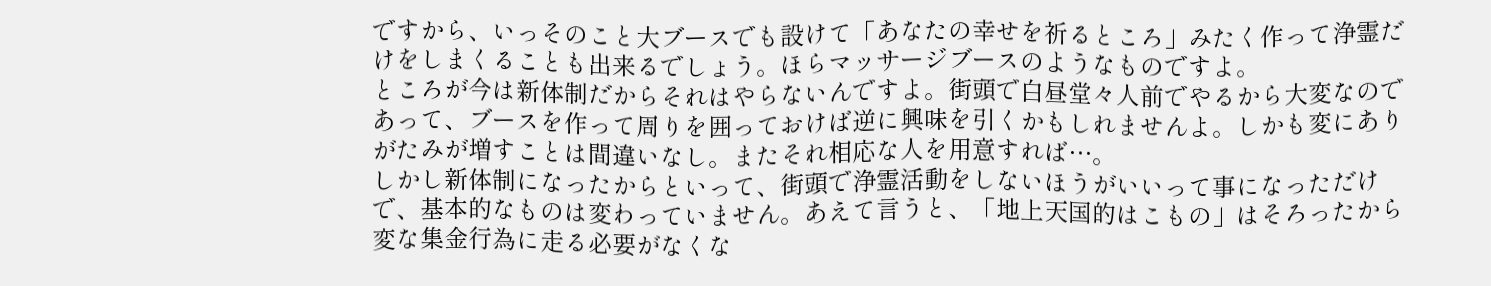ですから、いっそのこと大ブースでも設けて「あなたの幸せを祈るところ」みたく作って浄霊だけをしまくることも出来るでしょう。ほらマッサージブースのようなものですよ。
ところが今は新体制だからそれはやらないんですよ。街頭で白昼堂々人前でやるから大変なのであって、ブースを作って周りを囲っておけば逆に興味を引くかもしれませんよ。しかも変にありがたみが増すことは間違いなし。またそれ相応な人を用意すれば…。
しかし新体制になったからといって、街頭で浄霊活動をしないほうがいいって事になっただけで、基本的なものは変わっていません。あえて言うと、「地上天国的はこもの」はそろったから変な集金行為に走る必要がなくな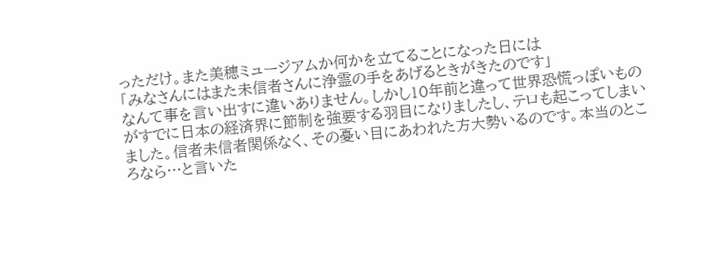っただけ。また美穂ミュージアムか何かを立てることになった日には
「みなさんにはまた未信者さんに浄霊の手をあげるときがきたのです」
なんて事を言い出すに違いありません。しかし10年前と違って世界恐慌っぽいものがすでに日本の経済界に節制を強要する羽目になりましたし、テロも起こってしまいました。信者未信者関係なく、その憂い目にあわれた方大勢いるのです。本当のところなら…と言いた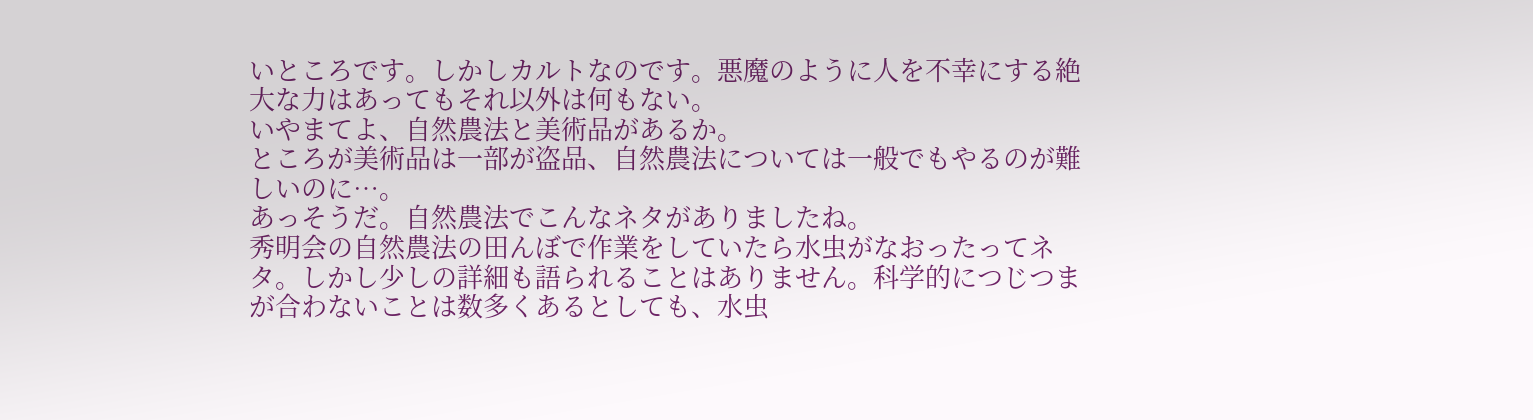いところです。しかしカルトなのです。悪魔のように人を不幸にする絶大な力はあってもそれ以外は何もない。
いやまてよ、自然農法と美術品があるか。
ところが美術品は一部が盗品、自然農法については一般でもやるのが難しいのに…。
あっそうだ。自然農法でこんなネタがありましたね。
秀明会の自然農法の田んぼで作業をしていたら水虫がなおったってネタ。しかし少しの詳細も語られることはありません。科学的につじつまが合わないことは数多くあるとしても、水虫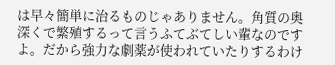は早々簡単に治るものじゃありません。角質の奥深くで繁殖するって言うふてぶてしい輩なのですよ。だから強力な劇薬が使われていたりするわけ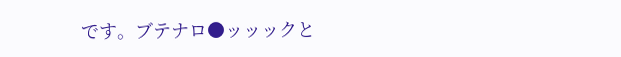です。ブテナロ●ッッックと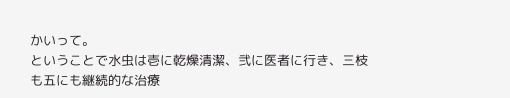かいって。
ということで水虫は壱に乾燥清潔、弐に医者に行き、三枝も五にも継続的な治療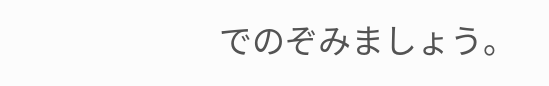でのぞみましょう。